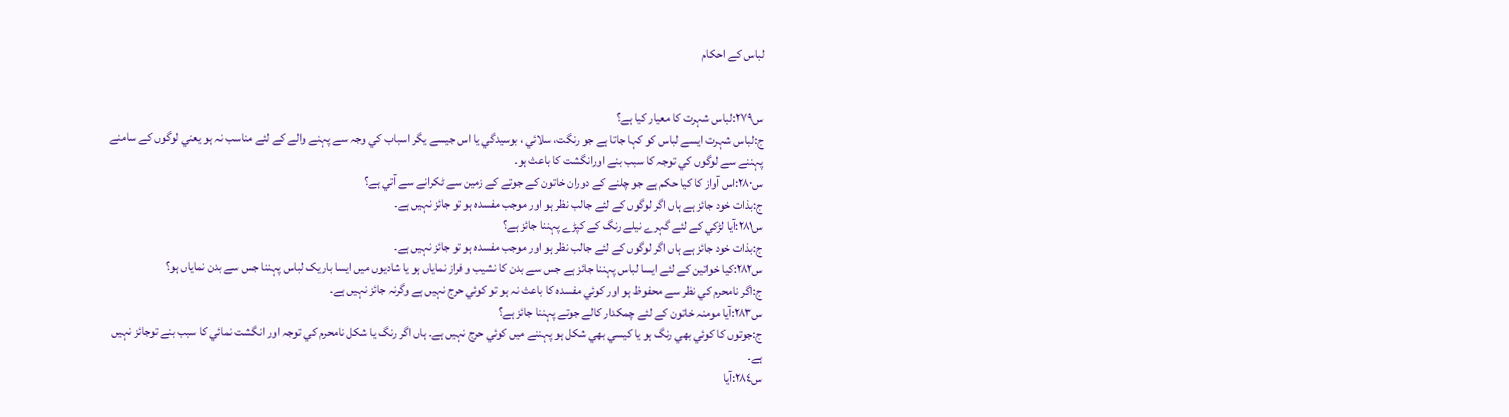لباس کے احکام


س٢٧٩:لباس شہرت کا معيار کيا ہے؟
ج:لباس شہرت ايسے لباس کو کہا جاتا ہے جو رنگت، سلائي ، بوسيدگي يا اس جيسے يگر اسباب کي وجہ سے پہنے والے کے لئے مناسب نہ ہو يعني لوگوں کے سامنے پہننے سے لوگوں کي توجہ کا سبب بنے اورانگشت کا باعث ہو۔
س٢٨٠:اس آواز کا کيا حکم ہے جو چلنے کے دوران خاتون کے جوتے کے زمين سے ٹکرانے سے آتي ہے؟
ج:بذات خود جائز ہے ہاں اگر لوگوں کے لئے جالب نظر ہو اور موجب مفسدہ ہو تو جائز نہيں ہے۔
س٢٨١:آيا لڑکي کے لئے گہرے نيلے رنگ کے کپڑے پہننا جائز ہے؟
ج:بذات خود جائز ہے ہاں اگر لوگوں کے لئے جالب نظر ہو اور موجب مفسدہ ہو تو جائز نہيں ہے۔
س٢٨٢:کيا خواتين کے لئے ايسا لباس پہننا جائز ہے جس سے بدن کا نشيب و فراز نماياں ہو يا شاديوں ميں ايسا باريک لباس پہننا جس سے بدن نماياں ہو؟
ج:اگر نامحرم کي نظر سے محفوظ ہو اور کوئي مفسدہ کا باعث نہ ہو تو کوئي حرج نہيں ہے وگرنہ جائز نہيں ہے۔
س٢٨٣:آيا مومنہ خاتون کے لئے چمکدار کالے جوتے پہننا جائز ہے؟
ج:جوتوں کا کوئي بھي رنگ ہو يا کيسي بھي شکل ہو پہننے ميں کوئي حرج نہيں ہے۔ ہاں اگر رنگ يا شکل نامحرم کي توجہ اور انگشت نمائي کا سبب بنے توجائز نہيں ہے۔
س٢٨٤:آيا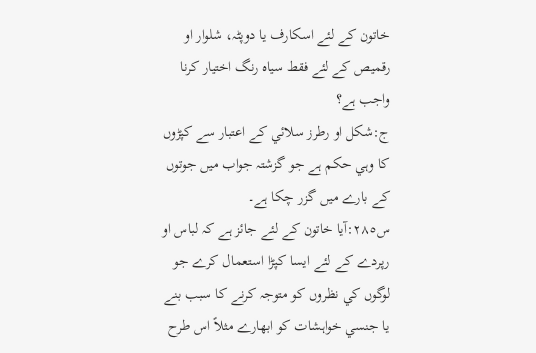خاتون کے لئے اسکارف يا دوپٹہ، شلوار او رقميص کے لئے فقط سياہ رنگ اختيار کرنا واجب ہے؟
ج:شکل او رطرز سلائي کے اعتبار سے کپڑوں کا وہي حکم ہے جو گزشتہ جواب ميں جوتوں کے بارے ميں گزر چکا ہے۔
س٢٨٥:آيا خاتون کے لئے جائز ہے کہ لباس او رپردے کے لئے ايسا کپڑا استعمال کرے جو لوگوں کي نظروں کو متوجہ کرنے کا سبب بنے يا جنسي خواہشات کو ابھارے مثلاً اس طرح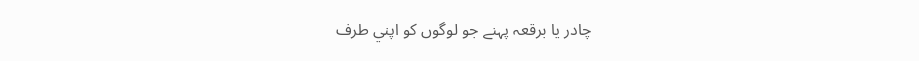چادر يا برقعہ پہنے جو لوگوں کو اپني طرف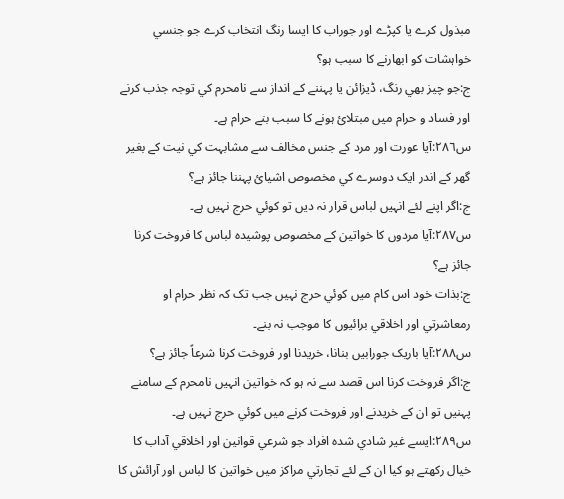مبذول کرے يا کپڑے اور جوراب کا ايسا رنگ انتخاب کرے جو جنسي خواہشات کو ابھارنے کا سبب ہو؟
ج:جو چيز بھي رنگ، ڈيزائن يا پہننے کے انداز سے نامحرم کي توجہ جذب کرنے اور فساد و حرام ميں مبتلائ ہونے کا سبب بنے حرام ہے۔
س٢٨٦:آيا عورت اور مرد کے جنس مخالف سے مشابہت کي نيت کے بغير گھر کے اندر ايک دوسرے کي مخصوص اشيائ پہننا جائز ہے؟
ج:اگر اپنے لئے انہيں لباس قرار نہ ديں تو کوئي حرج نہيں ہے۔
س٢٨٧:آيا مردوں کا خواتين کے مخصوص پوشيدہ لباس کا فروخت کرنا جائز ہے؟
ج:بذات خود اس کام ميں کوئي حرج نہيں جب تک کہ نظر حرام او رمعاشرتي اور اخلاقي برائیوں کا موجب نہ بنے۔
س٢٨٨:آيا باريک جورابيں بنانا، خريدنا اور فروخت کرنا شرعاً جائز ہے؟
ج:اگر فروخت کرنا اس قصد سے نہ ہو کہ خواتين انہيں نامحرم کے سامنے پہنيں تو ان کے خريدنے اور فروخت کرنے ميں کوئي حرج نہيں ہے۔
س٢٨٩:ايسے غير شادي شدہ افراد جو شرعي قوانين اور اخلاقي آداب کا خيال رکھتے ہو کيا ان کے لئے تجارتي مراکز ميں خواتين کا لباس اور آرائش کا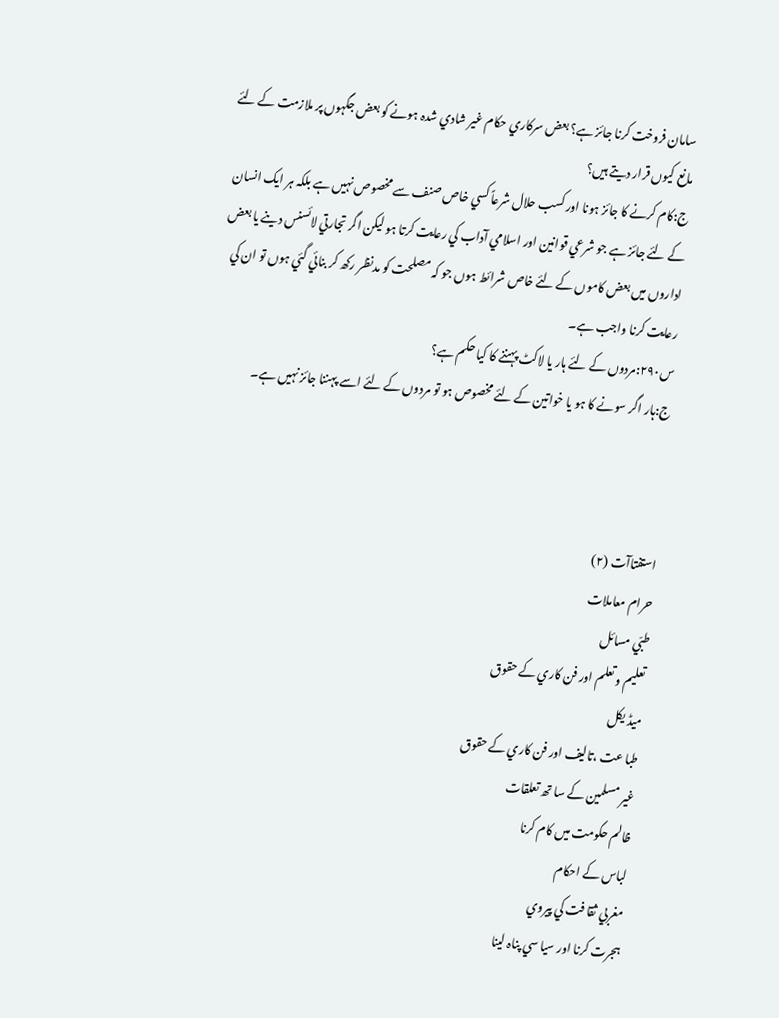سامان فروخت کرنا جائز ہے؟ بعض سرکاري حکام غير شادي شدہ ہونے کو بعض جگہوں پر ملازمت کے لئے مانع کيوں قرار ديتے ہيں؟
ج:کام کرنے کا جائز ہونا اور کسب حلال شرعاً کسي خاص صنف سے مخصوص نہيں ہے بلکہ ہر ايک انسان کے لئے جائز ہے جو شرعي قوانين اور اسلامي آداب کي رعايت کرتا ہو ليکن اگر تجارتي لائسنس دينے يا بعض اداروں ميں بعض کاموں کے لئے خاص شرائط ہوں جو کہ مصلحت کو مدنظر رکھ کر بنائي گئي ہوں تو ان کي رعايت کرنا واجب ہے۔
س٢٩٠:مردوں کے لئے ہار يا لاکٹ پہننے کا کيا حکم ہے؟
ج:ہار اگر سونے کا ہو يا خواتين کے لئے مخصوص ہو تو مردوں کے لئے اسے پہننا جائز نہيں ہے۔



استفتاآت (٢)
حرام معاملات
طبّي مسائل
تعلیم و تعلم اور فن کاري کے حقوق
میڈ یکل
طبا عت ،تالیف اور فن کاري کے حقوق
غیر مسلمین کے سا تھ تعلقات
ظالم حکومت ميں کام کرنا
لباس کے احکام
مغربي ثقا فت کي پیروي
ہجرت کرنا اور سیا سي پناہ لینا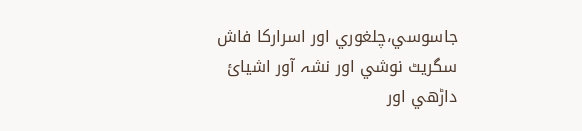جاسوسي،چلغوري اور اسرارکا فاش
سگریٹ نوشي اور نشہ آور اشیائ
داڑھي اور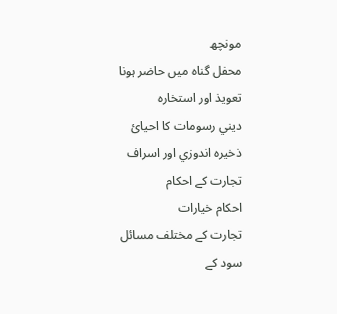مونچھ
محفل گناہ ميں حاضر ہونا
تعویذ اور استخارہ
دیني رسومات کا احیائ
ذخیرہ اندوزي اور اسراف
تجارت کے احکام
احکام خیارات
تجارت کے مختلف مسائل
سود کے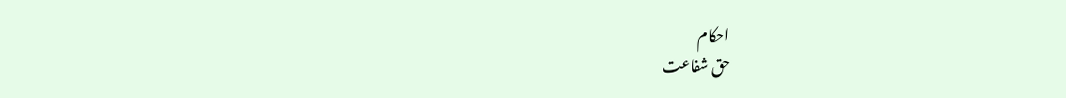احکام
حق شفاعت